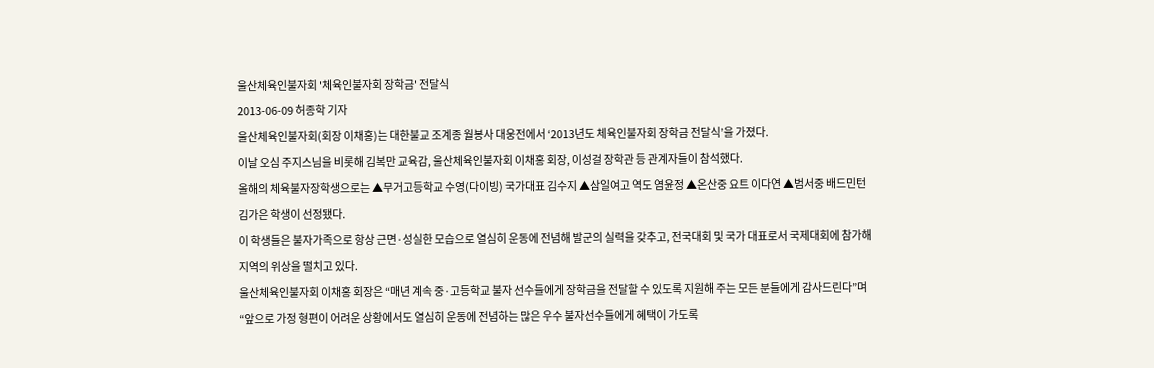울산체육인불자회 '체육인불자회 장학금' 전달식
2013-06-09 허종학 기자
울산체육인불자회(회장 이채홍)는 대한불교 조계종 월봉사 대웅전에서 ‘2013년도 체육인불자회 장학금 전달식’을 가졌다.
이날 오심 주지스님을 비롯해 김복만 교육감, 울산체육인불자회 이채홍 회장, 이성걸 장학관 등 관계자들이 참석했다.
올해의 체육불자장학생으로는 ▲무거고등학교 수영(다이빙) 국가대표 김수지 ▲삼일여고 역도 염윤정 ▲온산중 요트 이다연 ▲범서중 배드민턴 김가은 학생이 선정됐다.
이 학생들은 불자가족으로 항상 근면·성실한 모습으로 열심히 운동에 전념해 발군의 실력을 갖추고, 전국대회 및 국가 대표로서 국제대회에 참가해 지역의 위상을 떨치고 있다.
울산체육인불자회 이채홍 회장은 “매년 계속 중·고등학교 불자 선수들에게 장학금을 전달할 수 있도록 지원해 주는 모든 분들에게 감사드린다”며 “앞으로 가정 형편이 어려운 상황에서도 열심히 운동에 전념하는 많은 우수 불자선수들에게 혜택이 가도록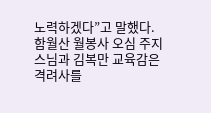노력하겠다”고 말했다.
함월산 월봉사 오심 주지 스님과 김복만 교육감은 격려사를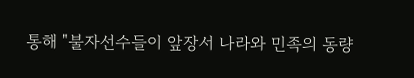통해 "불자선수들이 앞장서 나라와 민족의 동량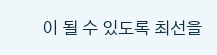이 될 수 있도록 최선을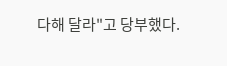다해 달라"고 당부했다.